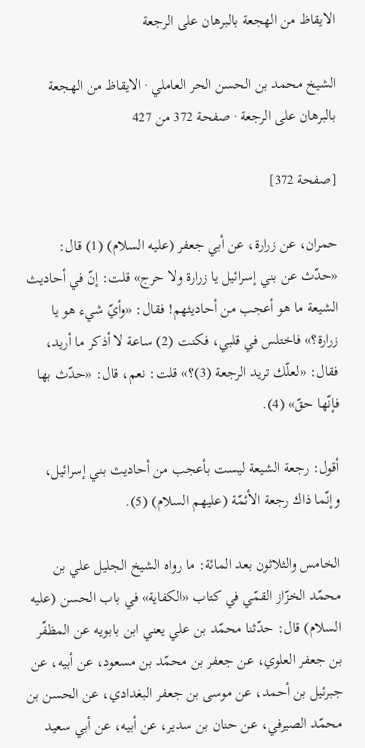الايقاظ من الهجعة بالبرهان على الرجعة

الشيخ محمد بن الحسن الحر العاملي · الايقاظ من الهجعة بالبرهان على الرجعة · صفحة 372 من 427

[صفحة 372]

حمران، عن زرارة، عن أبي جعفر (عليه السلام) (1) قال: «حدّث عن بني إسرائيل يا زرارة ولا حرج» قلت: إنّ في أحاديث الشيعة ما هو أعجب من أحاديثهم! فقال: «وأيّ شيء هو يا زرارة؟» فاختلس في قلبي، فكنت (2) ساعة لا أذكر ما أريد، فقال: «لعلّك تريد الرجعة (3)؟» قلت: نعم، قال: «حدّث بها فإنّها حقّ» (4).

أقول: رجعة الشيعة ليست بأعجب من أحاديث بني إسرائيل، وإنّما ذاك رجعة الأئمّة (عليهم السلام) (5).

الخامس والثلاثون بعد المائة: ما رواه الشيخ الجليل علي بن محمّد الخزّاز القمّي في كتاب «الكفاية» في باب الحسن (عليه السلام) قال: حدّثنا محمّد بن علي يعني ابن بابويه عن المظفّر بن جعفر العلوي، عن جعفر بن محمّد بن مسعود، عن أبيه، عن جبرئيل بن أحمد، عن موسى بن جعفر البغدادي، عن الحسن بن محمّد الصيرفي، عن حنان بن سدير، عن أبيه، عن أبي سعيد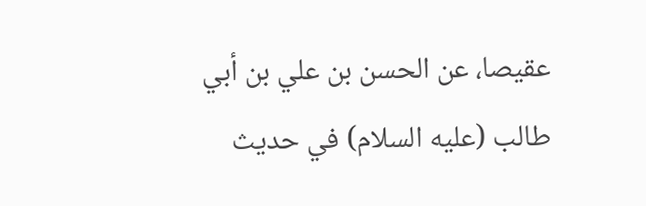عقيصا، عن الحسن بن علي بن أبي طالب (عليه السلام) في حديث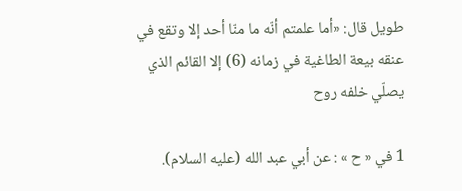طويل قال: «أما علمتم أنّه ما منّا أحد إلا وتقع في عنقه بيعة الطاغية في زمانه (6) إلا القائم الذي يصلّي خلفه روح

1 في « ح » : عن أبي عبد الله (عليه السلام).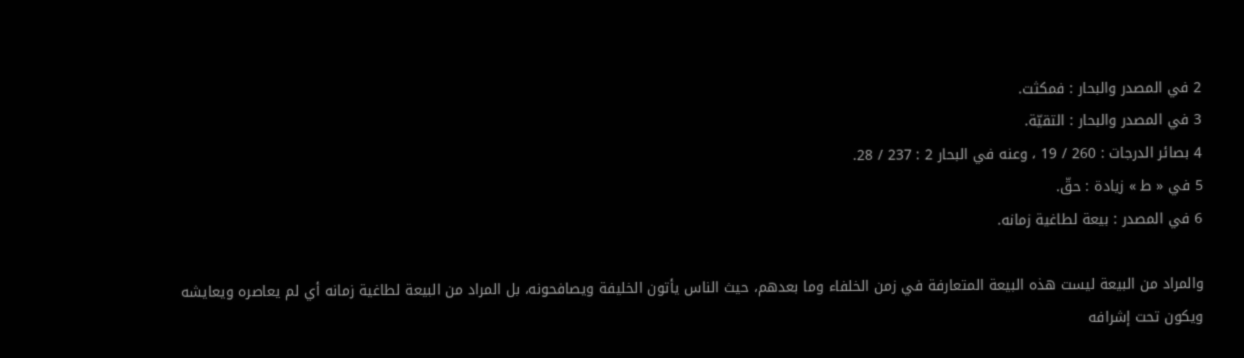2 في المصدر والبحار : فمكثت.
3 في المصدر والبحار : التقيّة.
4 بصائر الدرجات : 260 / 19 ، وعنه في البحار 2 : 237 / 28.
5 في « ط » زيادة : حقّ.
6 في المصدر : بيعة لطاغية زمانه.

والمراد من البيعة ليست هذه البيعة المتعارفة في زمن الخلفاء وما بعدهم، حيث الناس يأتون الخليفة ويصافحونه، بل المراد من البيعة لطاغية زمانه أي لم يعاصره ويعايشه ويكون تحت إشرافه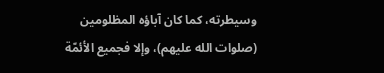وسيطرته، كما كان آباؤه المظلومين (صلوات الله عليهم)، وإلا فجميع الأئمّة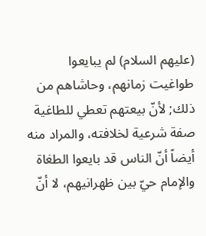(عليهم السلام) لم يبايعوا طواغيت زمانهم، وحاشاهم من ذلك; لأنّ بيعتهم تعطي للطاغية صفة شرعية لخلافته، والمراد منه أيضاً أنّ الناس قد بايعوا الطغاة والإمام حيّ بين ظهرانيهم، لا أنّ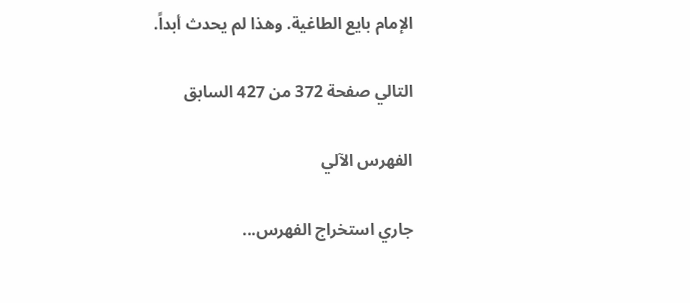الإمام بايع الطاغية. وهذا لم يحدث أبداً.

التالي صفحة 372 من 427 السابق

الفهرس الآلي

جاري استخراج الفهرس...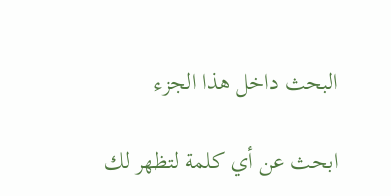البحث داخل هذا الجزء

ابحث عن أي كلمة لتظهر لك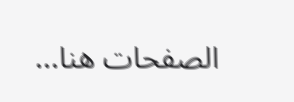الصفحات هنا...